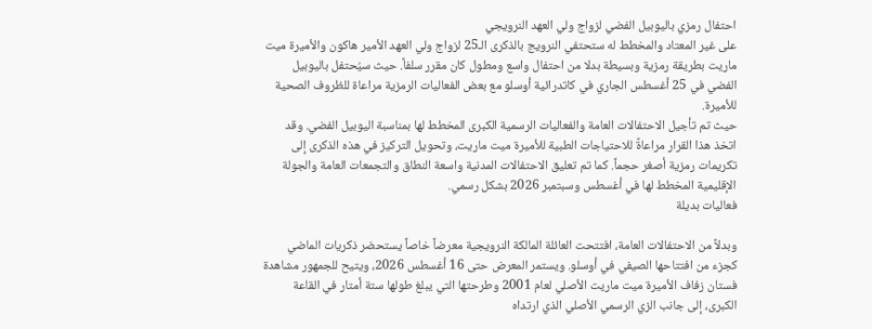احتفال رمزي باليوبيل الفضي لزواج ولي العهد النرويجي
على غير المعتاد والمخطط له ستحتفي النرويج بالذكرى الـ25 لزواج ولي العهد الأمير هاكون والأميرة ميت ماريت بطريقة رمزية وبسيطة بدلا من احتفال واسع ومطول كان مقرر سلفاً. حيث سيُحتفل باليوبيل الفضي في 25 أغسطس الجاري في كاتدرائية أوسلو مع بعض الفعاليات الرمزية مراعاة للظروف الصحية للأميرة.
حيث تم تأجيل الاحتفالات العامة والفعاليات الرسمية الكبرى المخطط لها بمناسبة اليوبيل الفضي. وقد اتخذ هذا القرار مراعاةً للاحتياجات الطبية للأميرة ميت ماريت، وتحويل التركيز في هذه الذكرى إلى تكريمات رمزية أصغر حجماً. كما تم تعليق الاحتفالات المدنية واسعة النطاق والتجمعات العامة والجولة الإقليمية المخطط لها في أغسطس وسبتمبر 2026 بشكل رسمي.
فعاليات بديلة

وبدلاً من الاحتفالات العامة، افتتحت العائلة المالكة النرويجية معرضاً خاصاً يستحضر ذكريات الماضي كجزء من افتتاحها الصيفي في أوسلو. ويستمر المعرض حتى 16 أغسطس 2026، ويتيح للجمهور مشاهدة فستان زفاف الأميرة ميت ماريت الأصلي لعام 2001 وطرحتها التي يبلغ طولها ستة أمتار في القاعة الكبرى، إلى جانب الزي الرسمي الأصلي الذي ارتداه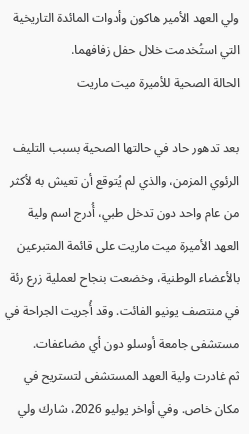ولي العهد الأمير هاكون وأدوات المائدة التاريخية التي استُخدمت خلال حفل زفافهما.
الحالة الصحية للأميرة ميت ماريت

بعد تدهور حاد في حالتها الصحية بسبب التليف الرئوي المزمن، والذي لم يُتوقع أن تعيش به لأكثر من عام واحد دون تدخل طبي، أُدرج اسم ولية العهد الأميرة ميت ماريت على قائمة المتبرعين بالأعضاء الوطنية، وخضعت بنجاح لعملية زرع رئة في منتصف يونيو الفائت. وقد أُجريت الجراحة في مستشفى جامعة أوسلو دون أي مضاعفات.
ثم غادرت ولية العهد المستشفى لتستريح في مكان خاص. وفي أواخر يوليو 2026، شارك ولي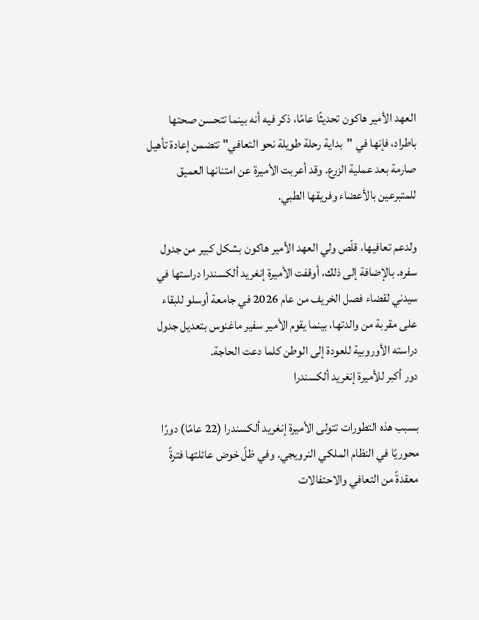العهد الأمير هاكون تحديثًا عامًا، ذكر فيه أنه بينما تتحسن صحتها باطراد، فإنها في "بداية رحلة طويلة نحو التعافي" تتضمن إعادة تأهيل صارمة بعد عملية الزرع. وقد أعربت الأميرة عن امتنانها العميق للمتبرعين بالأعضاء وفريقها الطبي.

ولدعم تعافيها، قلّص ولي العهد الأمير هاكون بشكل كبير من جدول سفره. بالإضافة إلى ذلك، أوقفت الأميرة إنغريد ألكسندرا دراستها في سيدني لقضاء فصل الخريف من عام 2026 في جامعة أوسلو للبقاء على مقربة من والدتها، بينما يقوم الأمير سفير ماغنوس بتعديل جدول دراسته الأوروبية للعودة إلى الوطن كلما دعت الحاجة.
دور أكبر للأميرة إنغريد ألكسندرا

بسبب هذه التطورات تتولى الأميرة إنغريد ألكسندرا (22 عامًا) دورًا محوريًا في النظام الملكي النرويجي. وفي ظلّ خوض عائلتها فترةً معقدةً من التعافي والاحتفالات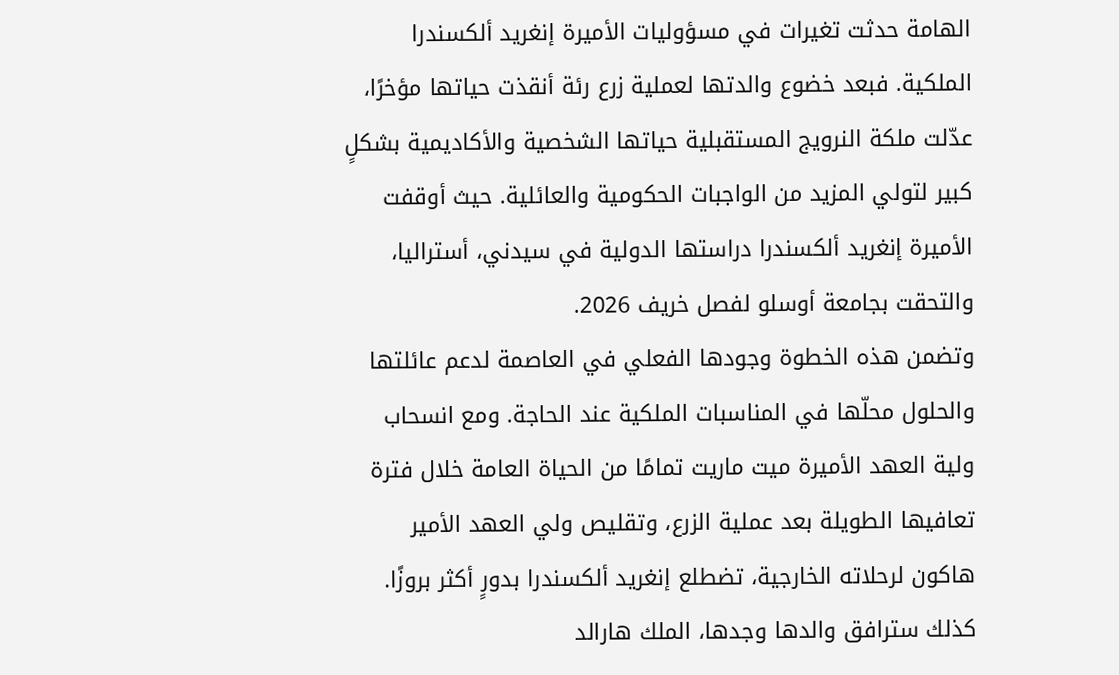الهامة حدثت تغيرات في مسؤوليات الأميرة إنغريد ألكسندرا الملكية. فبعد خضوع والدتها لعملية زرع رئة أنقذت حياتها مؤخرًا، عدّلت ملكة النرويج المستقبلية حياتها الشخصية والأكاديمية بشكلٍ كبير لتولي المزيد من الواجبات الحكومية والعائلية. حيث أوقفت الأميرة إنغريد ألكسندرا دراستها الدولية في سيدني، أستراليا، والتحقت بجامعة أوسلو لفصل خريف 2026.
وتضمن هذه الخطوة وجودها الفعلي في العاصمة لدعم عائلتها والحلول محلّها في المناسبات الملكية عند الحاجة. ومع انسحاب ولية العهد الأميرة ميت ماريت تمامًا من الحياة العامة خلال فترة تعافيها الطويلة بعد عملية الزرع، وتقليص ولي العهد الأمير هاكون لرحلاته الخارجية، تضطلع إنغريد ألكسندرا بدورٍ أكثر بروزًا. كذلك سترافق والدها وجدها، الملك هارالد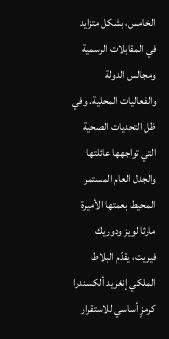الخامس، بشكل متزايد في المقابلات الرسمية ومجالس الدولة والفعاليات المحلية. وفي ظل التحديات الصحية التي تواجهها عائلتها والجدل العام المستمر المحيط بعمتها الأميرة مارثا لويز ودوريك فيريت، يقدّم البلاط الملكي إنغريد ألكسندرا كرمزٍ أساسي للاستقرار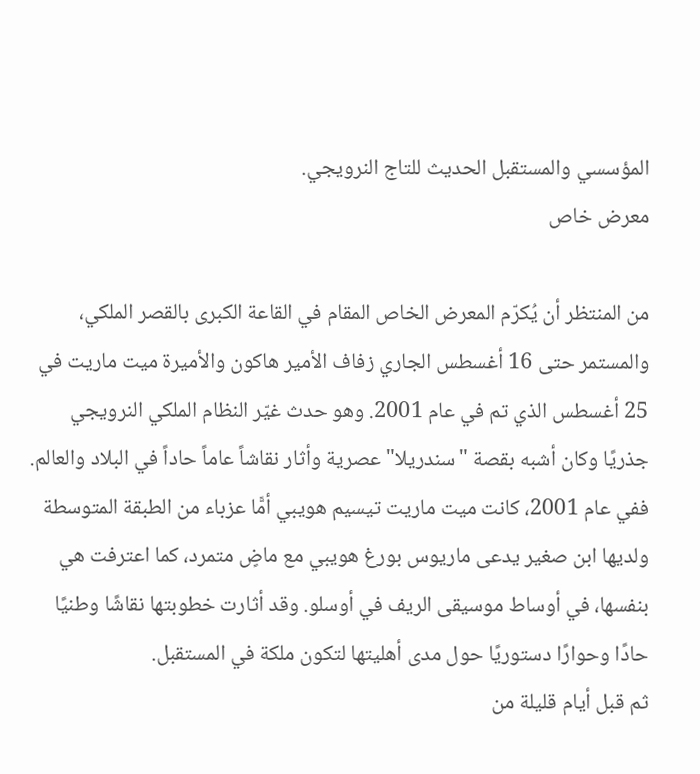المؤسسي والمستقبل الحديث للتاج النرويجي.
معرض خاص

من المنتظر أن يُكرّم المعرض الخاص المقام في القاعة الكبرى بالقصر الملكي، والمستمر حتى 16 أغسطس الجاري زفاف الأمير هاكون والأميرة ميت ماريت في 25 أغسطس الذي تم في عام 2001. وهو حدث غيّر النظام الملكي النرويجي جذريًا وكان أشبه بقصة "سندريلا" عصرية وأثار نقاشاً عاماً حاداً في البلاد والعالم. ففي عام 2001، كانت ميت ماريت تيسيم هويبي أمًّا عزباء من الطبقة المتوسطة ولديها ابن صغير يدعى ماريوس بورغ هويبي مع ماضٍ متمرد، كما اعترفت هي بنفسها، في أوساط موسيقى الريف في أوسلو. وقد أثارت خطوبتها نقاشًا وطنيًا حادًا وحوارًا دستوريًا حول مدى أهليتها لتكون ملكة في المستقبل.
ثم قبل أيام قليلة من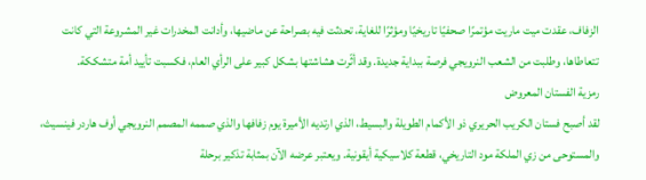الزفاف، عقدت ميت ماريت مؤتمرًا صحفيًا تاريخيًا ومؤثرًا للغاية، تحدثت فيه بصراحة عن ماضيها، وأدانت المخدرات غير المشروعة التي كانت تتعاطاها، وطلبت من الشعب النرويجي فرصة ببداية جديدة. وقد أثّرت هشاشتها بشكل كبير على الرأي العام، فكسبت تأييد أمة متشككة.
رمزية الفستان المعروض
لقد أصبح فستان الكريب الحريري ذو الأكمام الطويلة والبسيط، الذي ارتديه الأميرة يوم زفافها والذي صممه المصمم النرويجي أوف هاردر فينسيث، والمستوحى من زي الملكة مود التاريخي، قطعة كلاسيكية أيقونية. ويعتبر عرضه الآن بمثابة تذكير برحلة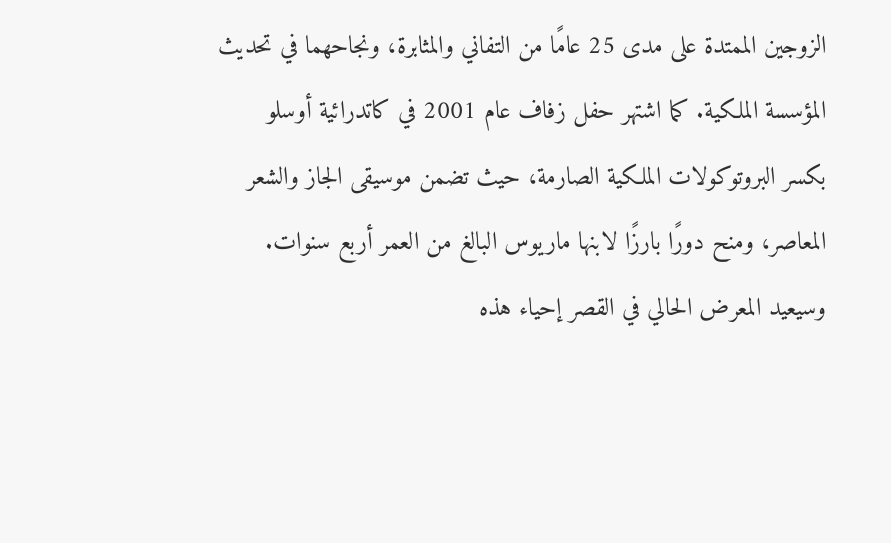الزوجين الممتدة على مدى 25 عامًا من التفاني والمثابرة، ونجاحهما في تحديث المؤسسة الملكية. كما اشتهر حفل زفاف عام 2001 في كاتدرائية أوسلو بكسر البروتوكولات الملكية الصارمة، حيث تضمن موسيقى الجاز والشعر المعاصر، ومنح دورًا بارزًا لابنها ماريوس البالغ من العمر أربع سنوات. وسيعيد المعرض الحالي في القصر إحياء هذه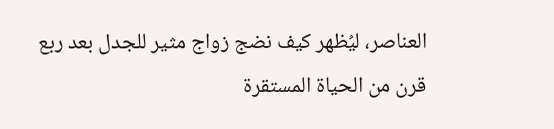العناصر، ليُظهر كيف نضج زواج مثير للجدل بعد ربع قرن من الحياة المستقرة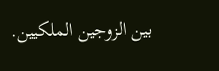بين الزوجين الملكيين.